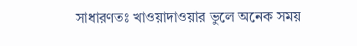সাধারণতঃ খাওয়াদাওয়ার ভুলে অনেক সময়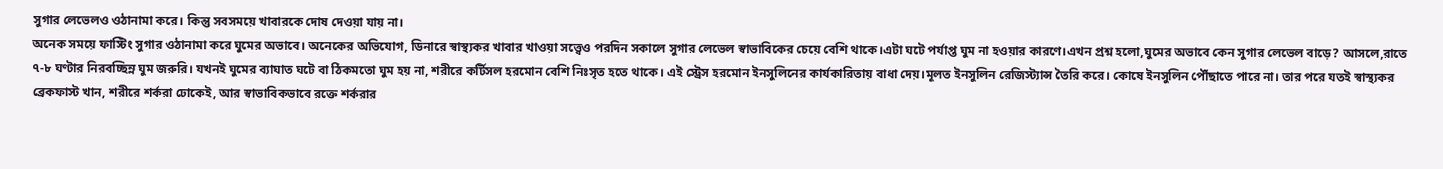সুগার লেভেলও ওঠানামা করে। কিন্তু সবসময়ে খাবারকে দোষ দেওয়া যায় না।
অনেক সময়ে ফাস্টিং সুগার ওঠানামা করে ঘুমের অভাবে। অনেকের অভিযোগ, ডিনারে স্বাস্থ্যকর খাবার খাওয়া সত্ত্বেও পরদিন সকালে সুগার লেভেল স্বাভাবিকের চেয়ে বেশি থাকে।এটা ঘটে পর্যাপ্ত ঘুম না হওয়ার কারণে।এখন প্রশ্ন হলো,ঘুমের অভাবে কেন সুগার লেভেল বাড়ে? আসলে,রাতে ৭-৮ ঘণ্টার নিরবচ্ছিন্ন ঘুম জরুরি। যখনই ঘুমের ব্যাঘাত ঘটে বা ঠিকমতো ঘুম হয় না, শরীরে কর্টিসল হরমোন বেশি নিঃসৃত হতে থাকে। এই স্ট্রেস হরমোন ইনসুলিনের কার্যকারিতায় বাধা দেয়।মূলত ইনসুলিন রেজিস্ট্যান্স তৈরি করে। কোষে ইনসুলিন পৌঁছাতে পারে না। তার পরে যতই স্বাস্থ্যকর ব্রেকফাস্ট খান, শরীরে শর্করা ঢোকেই, আর স্বাভাবিকভাবে রক্তে শর্করার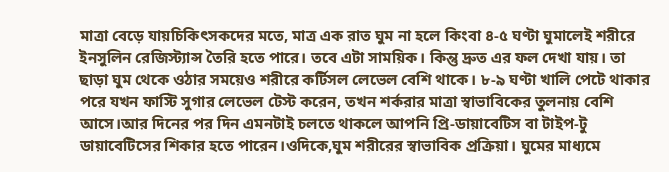মাত্রা বেড়ে যায়চিকিৎসকদের মতে, মাত্র এক রাত ঘুম না হলে কিংবা ৪-৫ ঘণ্টা ঘুমালেই শরীরে ইনসুলিন রেজিস্ট্যান্স তৈরি হতে পারে। তবে এটা সাময়িক। কিন্তু দ্রুত এর ফল দেখা যায়। তা ছাড়া ঘুম থেকে ওঠার সময়েও শরীরে কর্টিসল লেভেল বেশি থাকে। ৮-৯ ঘণ্টা খালি পেটে থাকার পরে যখন ফাস্টি সুগার লেভেল টেস্ট করেন, তখন শর্করার মাত্রা স্বাভাবিকের তুলনায় বেশি আসে।আর দিনের পর দিন এমনটাই চলতে থাকলে আপনি প্রি-ডায়াবেটিস বা টাইপ-টু ডায়াবেটিসের শিকার হতে পারেন।ওদিকে,ঘুম শরীরের স্বাভাবিক প্রক্রিয়া। ঘুমের মাধ্যমে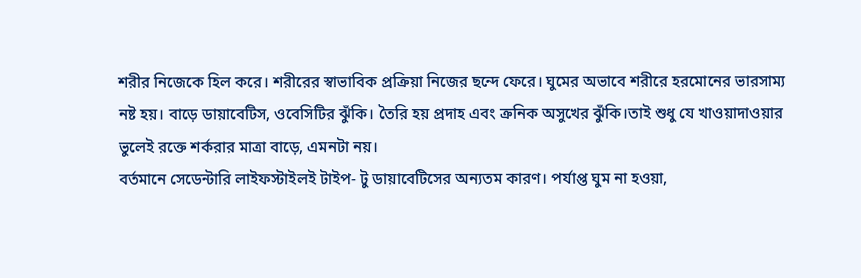শরীর নিজেকে হিল করে। শরীরের স্বাভাবিক প্রক্রিয়া নিজের ছন্দে ফেরে। ঘুমের অভাবে শরীরে হরমোনের ভারসাম্য নষ্ট হয়। বাড়ে ডায়াবেটিস, ওবেসিটির ঝুঁকি। তৈরি হয় প্রদাহ এবং ক্রনিক অসুখের ঝুঁকি।তাই শুধু যে খাওয়াদাওয়ার ভুলেই রক্তে শর্করার মাত্রা বাড়ে, এমনটা নয়।
বর্তমানে সেডেন্টারি লাইফস্টাইলই টাইপ- টু ডায়াবেটিসের অন্যতম কারণ। পর্যাপ্ত ঘুম না হওয়া,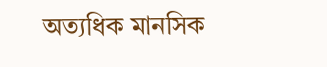অত্যধিক মানসিক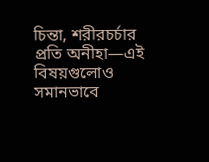চিন্তা, শরীরচর্চার প্রতি অনীহা—এই বিষয়গুলোও সমানভাবে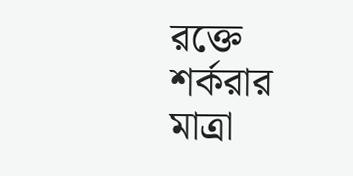রক্তে শর্করার মাত্রা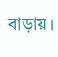বাড়ায়।